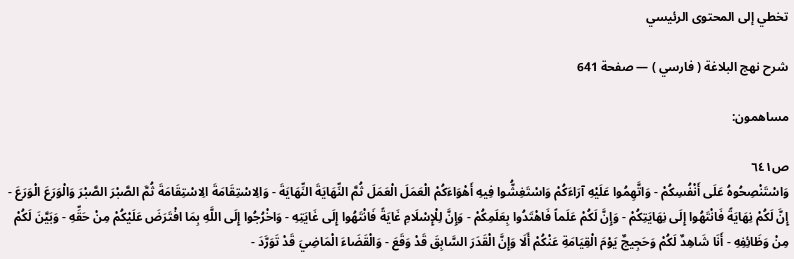تخطي إلى المحتوى الرئيسي

شرح نهج البلاغة ( فارسي ) — صفحة 641

مساهمون:

ص٦٤١
وَاسْتَنْصِحُوهُ عَلَى أَنْفُسِكُمْ - وَاتَّهِمُوا عَلَيْهِ آرَاءَكُمْ وَاسْتَغِشُّوا فِيهِ أَهْوَاءَكُمْ الْعَمَلَ الْعَمَلَ ثُمَّ النِّهَايَةَ النِّهَايَةَ - وَالِاسْتِقَامَةَ الِاسْتِقَامَةَ ثُمَّ الصَّبْرَ الصَّبْرَ وَالْوَرَعَ الْوَرَعَ - إِنَّ لَكُمْ نِهَايَةً فَانْتَهُوا إِلَى نِهَايَتِكُمْ - وَإِنَّ لَكُمْ عَلَماً فَاهْتَدُوا بِعَلَمِكُمْ - وَإِنَّ لِلْإِسْلَامِ غَايَةً فَانْتَهُوا إِلَى غَايَتِهِ - وَاخْرُجُوا إِلَى اللَّهِ بِمَا افْتَرَضَ عَلَيْكُمْ مِنْ حَقِّهِ - وَبَيَّنَ لَكُمْ مِنْ وَظَائِفِهِ - أَنَا شَاهِدٌ لَكُمْ وَحَجِيجٌ يَوْمَ الْقِيَامَةِ عَنْكُمْ أَلَا وَإِنَّ الْقَدَرَ السَّابِقَ قَدْ وَقَعَ - وَالْقَضَاءَ الْمَاضِيَ قَدْ تَوَرَّدَ -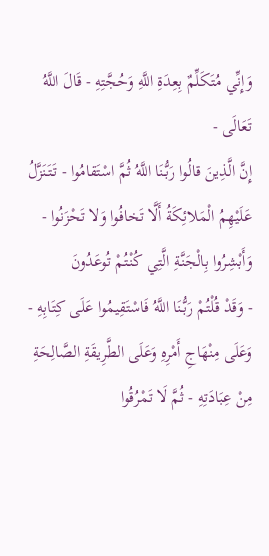وَإِنِّي مُتَكَلِّمٌ بِعِدَةِ اللَّهِ وَحُجَّتِهِ - قَالَ اللَّهُ تَعَالَى -
إِنَّ الَّذِينَ قالُوا رَبُّنَا اللَّهُ ثُمَّ اسْتَقامُوا - تَتَنَزَّلُ عَلَيْهِمُ الْمَلائِكَةُ أَلَّا تَخافُوا وَلا تَحْزَنُوا - وَأَبْشِرُوا بِالْجَنَّةِ الَّتِي كُنْتُمْ تُوعَدُونَ
- وَقَدْ قُلْتُمْ رَبُّنَا اللَّهُ فَاسْتَقِيمُوا عَلَى كِتَابِهِ - وَعَلَى مِنْهَاجِ أَمْرِهِ وَعَلَى الطَّرِيقَةِ الصَّالِحَةِ مِنْ عِبَادَتِهِ - ثُمَّ لَا تَمْرُقُوا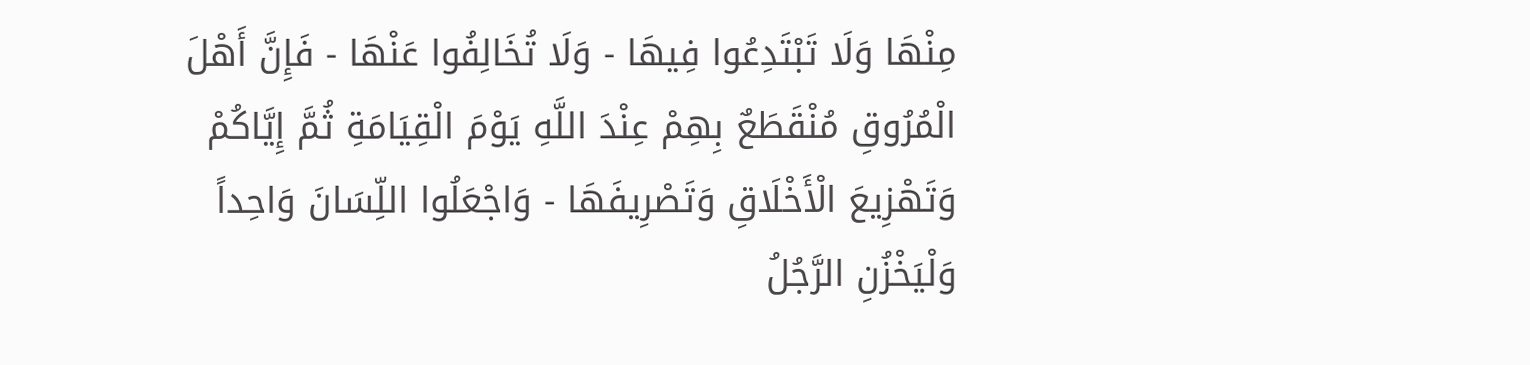مِنْهَا وَلَا تَبْتَدِعُوا فِيهَا - وَلَا تُخَالِفُوا عَنْهَا - فَإِنَّ أَهْلَ الْمُرُوقِ مُنْقَطَعٌ بِهِمْ عِنْدَ اللَّهِ يَوْمَ الْقِيَامَةِ ثُمَّ إِيَّاكُمْ وَتَهْزِيعَ الْأَخْلَاقِ وَتَصْرِيفَهَا - وَاجْعَلُوا اللِّسَانَ وَاحِداً وَلْيَخْزُنِ الرَّجُلُ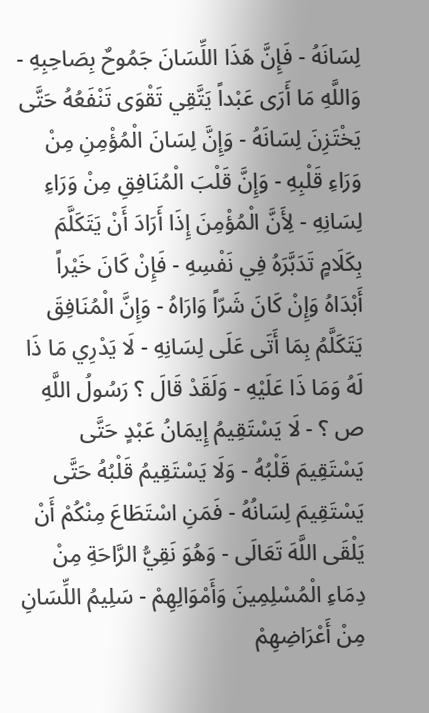لِسَانَهُ - فَإِنَّ هَذَا اللِّسَانَ جَمُوحٌ بِصَاحِبِهِ - وَاللَّهِ مَا أَرَى عَبْداً يَتَّقِي تَقْوَى تَنْفَعُهُ حَتَّى يَخْتَزِنَ لِسَانَهُ - وَإِنَّ لِسَانَ الْمُؤْمِنِ مِنْ وَرَاءِ قَلْبِهِ - وَإِنَّ قَلْبَ الْمُنَافِقِ مِنْ وَرَاءِ لِسَانِهِ - لِأَنَّ الْمُؤْمِنَ إِذَا أَرَادَ أَنْ يَتَكَلَّمَ بِكَلَامٍ تَدَبَّرَهُ فِي نَفْسِهِ - فَإِنْ كَانَ خَيْراً أَبْدَاهُ وَإِنْ كَانَ شَرّاً وَارَاهُ - وَإِنَّ الْمُنَافِقَ يَتَكَلَّمُ بِمَا أَتَى عَلَى لِسَانِهِ - لَا يَدْرِي مَا ذَا لَهُ وَمَا ذَا عَلَيْهِ - وَلَقَدْ قَالَ ؟ رَسُولُ اللَّهِ ص ؟ - لَا يَسْتَقِيمُ إِيمَانُ عَبْدٍ حَتَّى يَسْتَقِيمَ قَلْبُهُ - وَلَا يَسْتَقِيمُ قَلْبُهُ حَتَّى يَسْتَقِيمَ لِسَانُهُ - فَمَنِ اسْتَطَاعَ مِنْكُمْ أَنْ يَلْقَى اللَّهَ تَعَالَى - وَهُوَ نَقِيُّ الرَّاحَةِ مِنْ دِمَاءِ الْمُسْلِمِينَ وَأَمْوَالِهِمْ - سَلِيمُ اللِّسَانِ مِنْ أَعْرَاضِهِمْ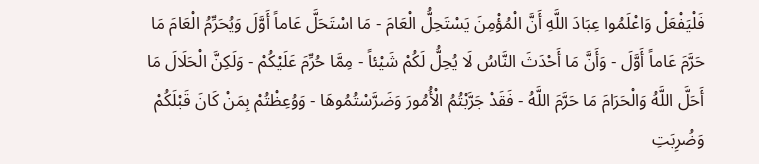فَلْيَفْعَلْ وَاعْلَمُوا عِبَادَ اللَّهِ أَنَّ الْمُؤْمِنَ يَسْتَحِلُّ الْعَامَ - مَا اسْتَحَلَّ عَاماً أَوَّلَ وَيُحَرِّمُ الْعَامَ مَا حَرَّمَ عَاماً أَوَّلَ - وَأَنَّ مَا أَحْدَثَ النَّاسُ لَا يُحِلُّ لَكُمْ شَيْئاً - مِمَّا حُرِّمَ عَلَيْكُمْ - وَلَكِنَّ الْحَلَالَ مَا أَحَلَّ اللَّهُ وَالْحَرَامَ مَا حَرَّمَ اللَّهُ - فَقَدْ جَرَّبْتُمُ الْأُمُورَ وَضَرَّسْتُمُوهَا - وَوُعِظْتُمْ بِمَنْ كَانَ قَبْلَكُمْ وَضُرِبَتِ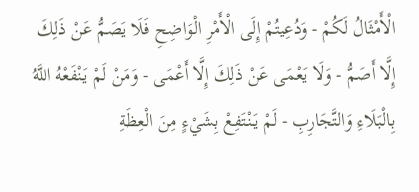الْأَمْثَالُ لَكُمْ - وَدُعِيتُمْ إِلَى الْأَمْرِ الْوَاضِحِ فَلَا يَصَمُّ عَنْ ذَلِكَ إِلَّا أَصَمُّ - وَلَا يَعْمَى عَنْ ذَلِكَ إِلَّا أَعْمَى - وَمَنْ لَمْ يَنْفَعْهُ اللَّهُ بِالْبَلَاءِ وَالتَّجَارِبِ - لَمْ يَنْتَفِعْ بِشَيْءٍ مِنَ الْعِظَةِ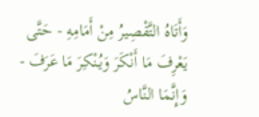وَأَتَاهُ التَّقْصِيرُ مِنْ أَمَامِهِ - حَتَّى يَعْرِفَ مَا أَنْكَرَ وَيُنْكِرَ مَا عَرَفَ - وَإِنَّمَا النَّاسُ